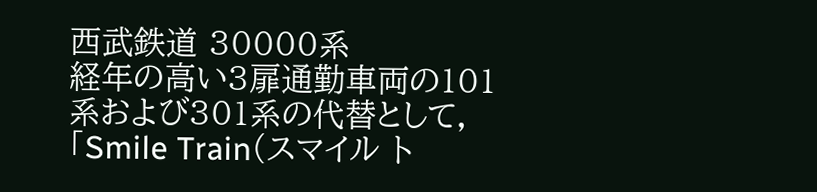西武鉄道 30000系
経年の高い3扉通勤車両の101系および301系の代替として,「Smile Train(スマイル ト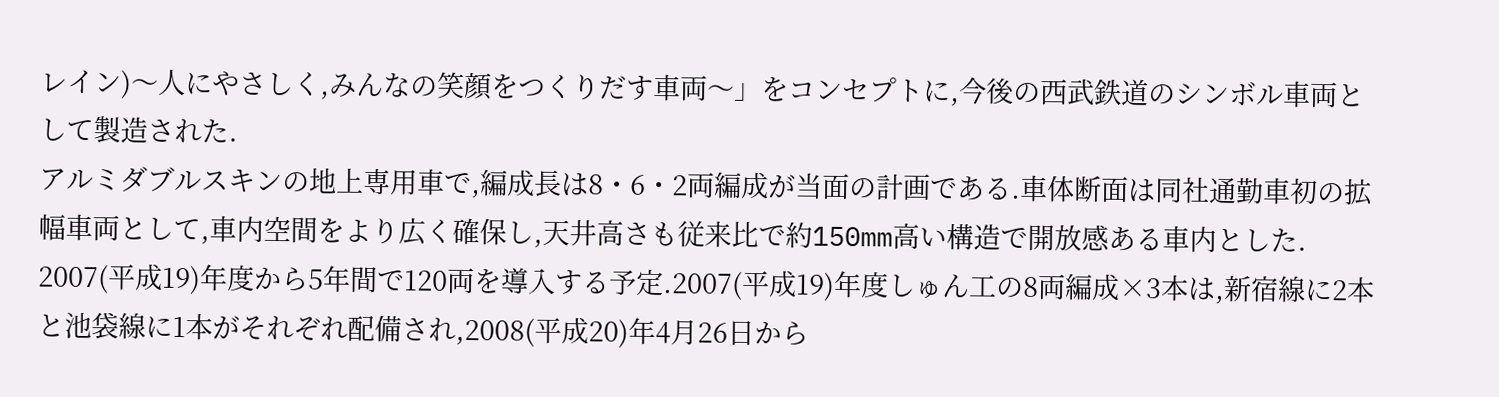レイン)〜人にやさしく,みんなの笑顔をつくりだす車両〜」をコンセプトに,今後の西武鉄道のシンボル車両として製造された.
アルミダブルスキンの地上専用車で,編成長は8・6・2両編成が当面の計画である.車体断面は同社通勤車初の拡幅車両として,車内空間をより広く確保し,天井高さも従来比で約150mm高い構造で開放感ある車内とした.
2007(平成19)年度から5年間で120両を導入する予定.2007(平成19)年度しゅん工の8両編成×3本は,新宿線に2本と池袋線に1本がそれぞれ配備され,2008(平成20)年4月26日から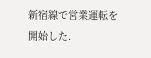新宿線で営業運転を開始した.